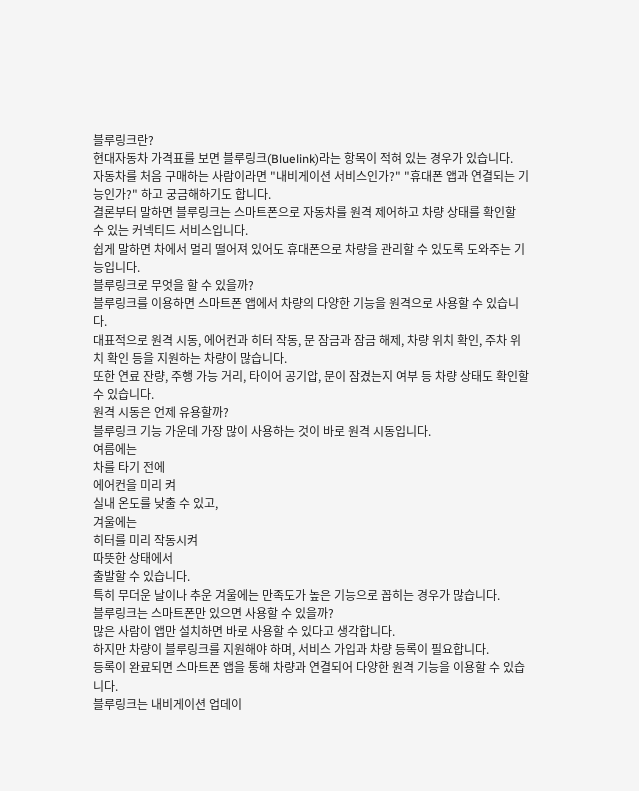블루링크란?
현대자동차 가격표를 보면 블루링크(Bluelink)라는 항목이 적혀 있는 경우가 있습니다.
자동차를 처음 구매하는 사람이라면 "내비게이션 서비스인가?" "휴대폰 앱과 연결되는 기능인가?" 하고 궁금해하기도 합니다.
결론부터 말하면 블루링크는 스마트폰으로 자동차를 원격 제어하고 차량 상태를 확인할 수 있는 커넥티드 서비스입니다.
쉽게 말하면 차에서 멀리 떨어져 있어도 휴대폰으로 차량을 관리할 수 있도록 도와주는 기능입니다.
블루링크로 무엇을 할 수 있을까?
블루링크를 이용하면 스마트폰 앱에서 차량의 다양한 기능을 원격으로 사용할 수 있습니다.
대표적으로 원격 시동, 에어컨과 히터 작동, 문 잠금과 잠금 해제, 차량 위치 확인, 주차 위치 확인 등을 지원하는 차량이 많습니다.
또한 연료 잔량, 주행 가능 거리, 타이어 공기압, 문이 잠겼는지 여부 등 차량 상태도 확인할 수 있습니다.
원격 시동은 언제 유용할까?
블루링크 기능 가운데 가장 많이 사용하는 것이 바로 원격 시동입니다.
여름에는
차를 타기 전에
에어컨을 미리 켜
실내 온도를 낮출 수 있고,
겨울에는
히터를 미리 작동시켜
따뜻한 상태에서
출발할 수 있습니다.
특히 무더운 날이나 추운 겨울에는 만족도가 높은 기능으로 꼽히는 경우가 많습니다.
블루링크는 스마트폰만 있으면 사용할 수 있을까?
많은 사람이 앱만 설치하면 바로 사용할 수 있다고 생각합니다.
하지만 차량이 블루링크를 지원해야 하며, 서비스 가입과 차량 등록이 필요합니다.
등록이 완료되면 스마트폰 앱을 통해 차량과 연결되어 다양한 원격 기능을 이용할 수 있습니다.
블루링크는 내비게이션 업데이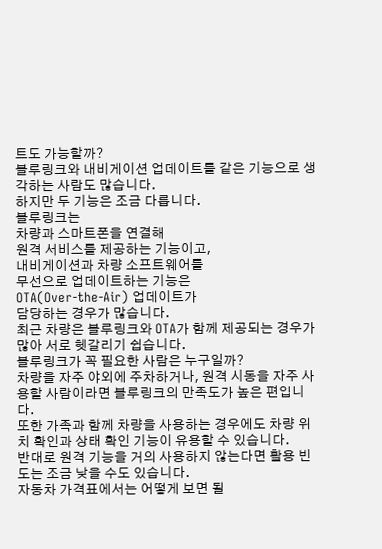트도 가능할까?
블루링크와 내비게이션 업데이트를 같은 기능으로 생각하는 사람도 많습니다.
하지만 두 기능은 조금 다릅니다.
블루링크는
차량과 스마트폰을 연결해
원격 서비스를 제공하는 기능이고,
내비게이션과 차량 소프트웨어를
무선으로 업데이트하는 기능은
OTA(Over-the-Air) 업데이트가
담당하는 경우가 많습니다.
최근 차량은 블루링크와 OTA가 함께 제공되는 경우가 많아 서로 헷갈리기 쉽습니다.
블루링크가 꼭 필요한 사람은 누구일까?
차량을 자주 야외에 주차하거나, 원격 시동을 자주 사용할 사람이라면 블루링크의 만족도가 높은 편입니다.
또한 가족과 함께 차량을 사용하는 경우에도 차량 위치 확인과 상태 확인 기능이 유용할 수 있습니다.
반대로 원격 기능을 거의 사용하지 않는다면 활용 빈도는 조금 낮을 수도 있습니다.
자동차 가격표에서는 어떻게 보면 될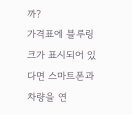까?
가격표에 블루링크가 표시되어 있다면 스마트폰과 차량을 연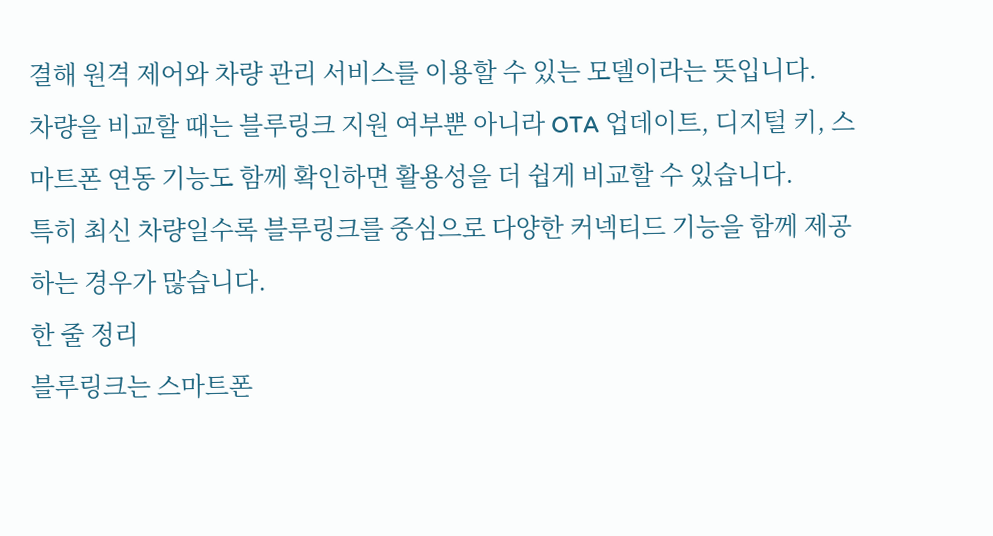결해 원격 제어와 차량 관리 서비스를 이용할 수 있는 모델이라는 뜻입니다.
차량을 비교할 때는 블루링크 지원 여부뿐 아니라 OTA 업데이트, 디지털 키, 스마트폰 연동 기능도 함께 확인하면 활용성을 더 쉽게 비교할 수 있습니다.
특히 최신 차량일수록 블루링크를 중심으로 다양한 커넥티드 기능을 함께 제공하는 경우가 많습니다.
한 줄 정리
블루링크는 스마트폰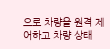으로 차량을 원격 제어하고 차량 상태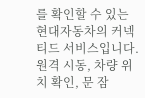를 확인할 수 있는 현대자동차의 커넥티드 서비스입니다. 원격 시동, 차량 위치 확인, 문 잠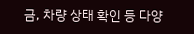금, 차량 상태 확인 등 다양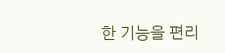한 기능을 편리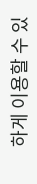하게 이용할 수 있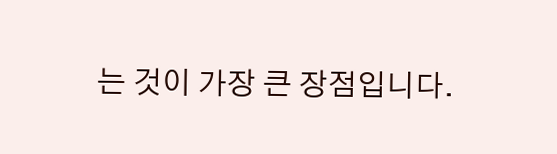는 것이 가장 큰 장점입니다.